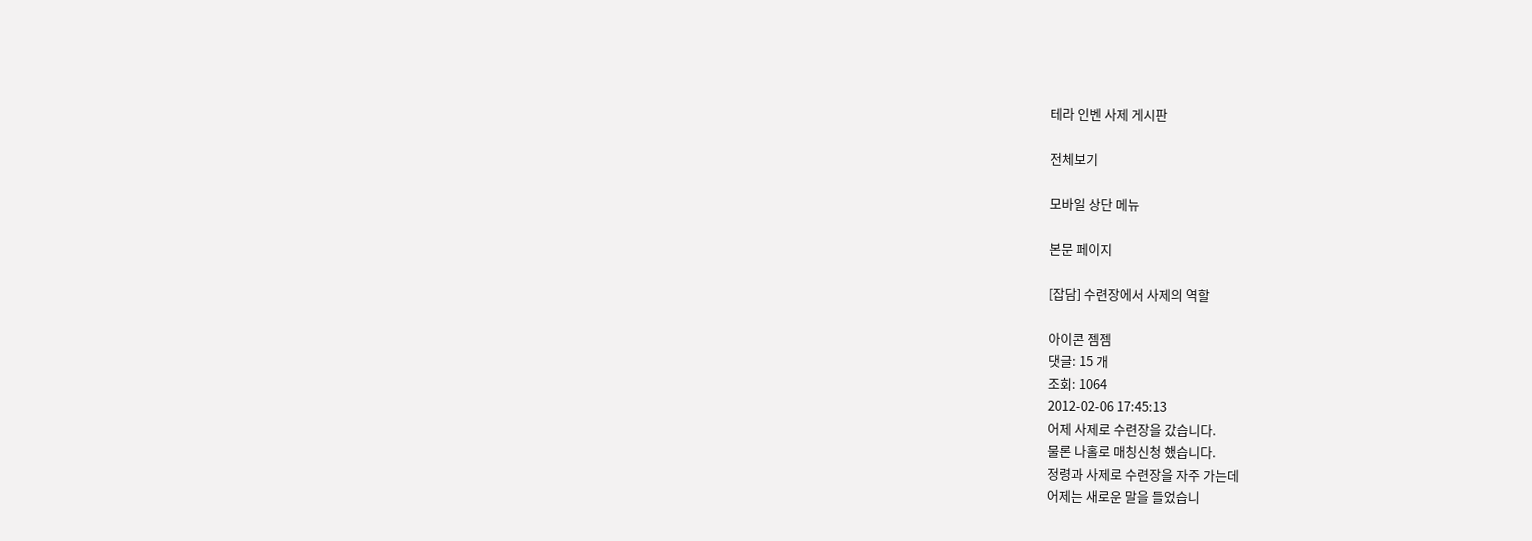테라 인벤 사제 게시판

전체보기

모바일 상단 메뉴

본문 페이지

[잡담] 수련장에서 사제의 역할

아이콘 젬젬
댓글: 15 개
조회: 1064
2012-02-06 17:45:13
어제 사제로 수련장을 갔습니다.
물론 나홀로 매칭신청 했습니다.
정령과 사제로 수련장을 자주 가는데
어제는 새로운 말을 들었습니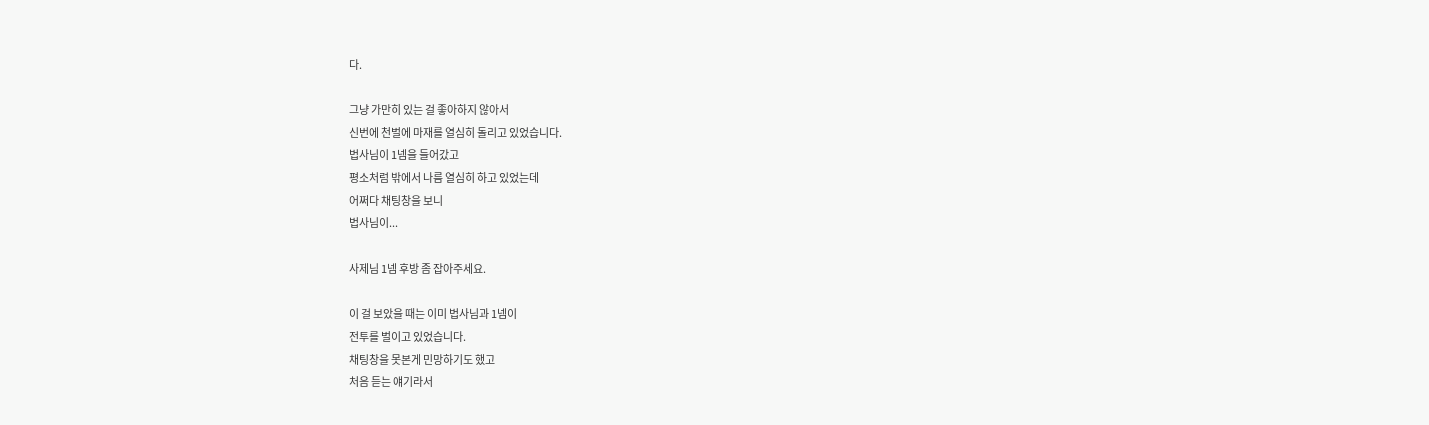다.

그냥 가만히 있는 걸 좋아하지 않아서
신번에 천벌에 마재를 열심히 돌리고 있었습니다.
법사님이 1넴을 들어갔고
평소처럼 밖에서 나름 열심히 하고 있었는데
어쩌다 채팅창을 보니
법사님이...

사제님 1넴 후방 좀 잡아주세요.

이 걸 보았을 때는 이미 법사님과 1넴이
전투를 벌이고 있었습니다.
채팅창을 못본게 민망하기도 했고
처음 듣는 얘기라서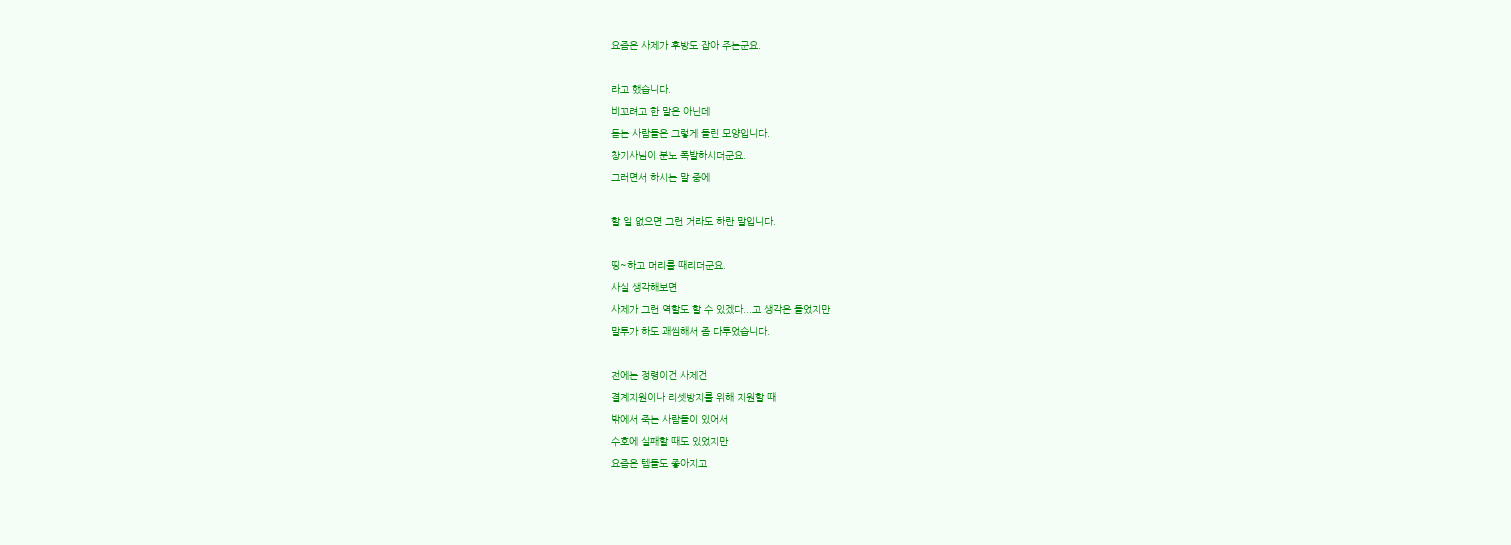요즘은 사제가 후방도 잡아 주는군요.

라고 했습니다.
비꼬려고 한 말은 아닌데
듣는 사람들은 그렇게 들린 모양입니다.
창기사님이 분노 폭발하시더군요.
그러면서 하시는 말 중에

할 일 없으면 그런 거라도 하란 말입니다.

띵~하고 머리를 때리더군요.
사실 생각해보면
사제가 그런 역할도 할 수 있겠다...고 생각은 들었지만
말투가 하도 괘씸해서 좀 다투었습니다.

전에는 정령이건 사제건
결계지원이나 리셋방지를 위해 지원할 때
밖에서 죽는 사람들이 있어서
수호에 실패할 때도 있었지만
요즘은 템들도 좋아지고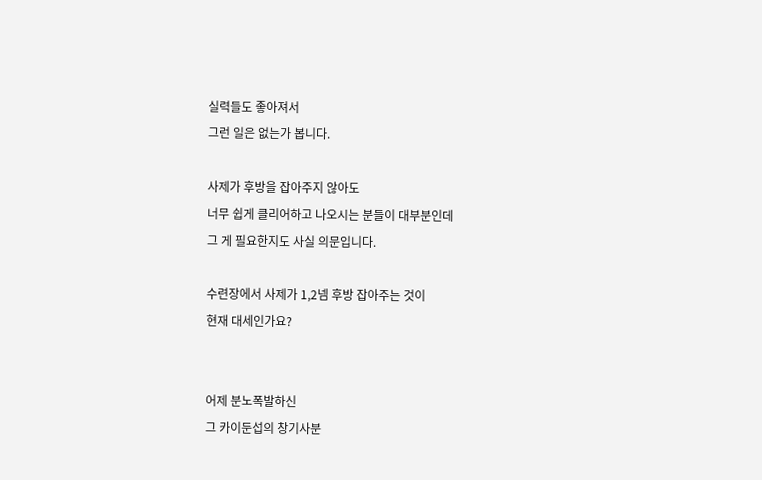실력들도 좋아져서
그런 일은 없는가 봅니다.

사제가 후방을 잡아주지 않아도
너무 쉽게 클리어하고 나오시는 분들이 대부분인데
그 게 필요한지도 사실 의문입니다.

수련장에서 사제가 1,2넴 후방 잡아주는 것이
현재 대세인가요?


어제 분노폭발하신
그 카이둔섭의 창기사분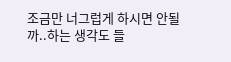조금만 너그럽게 하시면 안될까..하는 생각도 들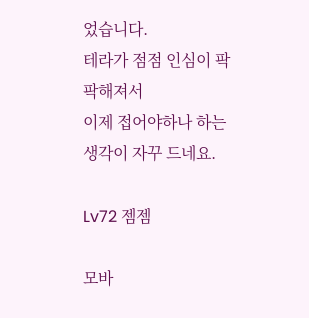었습니다.
테라가 점점 인심이 팍팍해져서
이제 접어야하나 하는 생각이 자꾸 드네요.

Lv72 젬젬

모바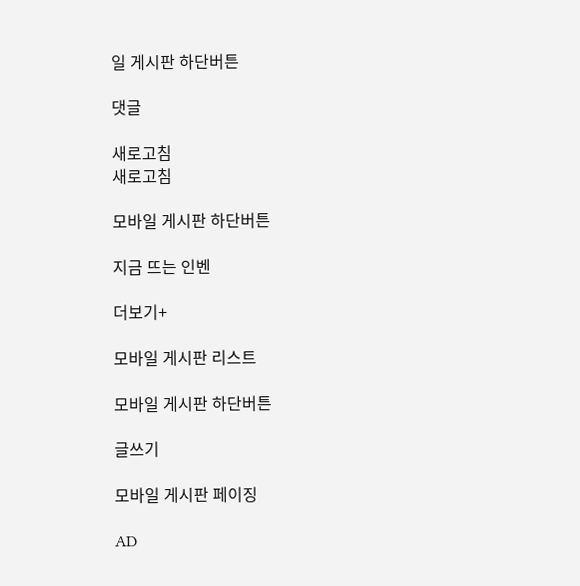일 게시판 하단버튼

댓글

새로고침
새로고침

모바일 게시판 하단버튼

지금 뜨는 인벤

더보기+

모바일 게시판 리스트

모바일 게시판 하단버튼

글쓰기

모바일 게시판 페이징

AD